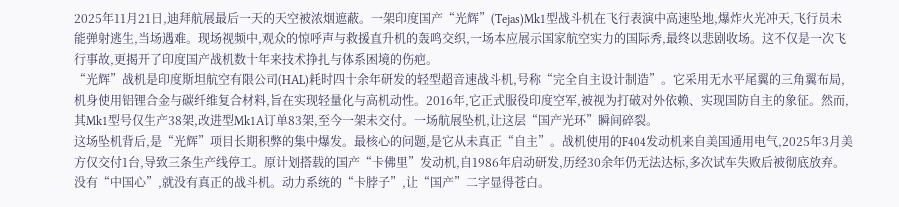2025年11月21日,迪拜航展最后一天的天空被浓烟遮蔽。一架印度国产“光辉”(Tejas)Mk1型战斗机在飞行表演中高速坠地,爆炸火光冲天,飞行员未能弹射逃生,当场遇难。现场视频中,观众的惊呼声与救援直升机的轰鸣交织,一场本应展示国家航空实力的国际秀,最终以悲剧收场。这不仅是一次飞行事故,更揭开了印度国产战机数十年来技术挣扎与体系困境的伤疤。
“光辉”战机是印度斯坦航空有限公司(HAL)耗时四十余年研发的轻型超音速战斗机,号称“完全自主设计制造”。它采用无水平尾翼的三角翼布局,机身使用铝锂合金与碳纤维复合材料,旨在实现轻量化与高机动性。2016年,它正式服役印度空军,被视为打破对外依赖、实现国防自主的象征。然而,其Mk1型号仅生产38架,改进型Mk1A订单83架,至今一架未交付。一场航展坠机,让这层“国产光环”瞬间碎裂。
这场坠机背后,是“光辉”项目长期积弊的集中爆发。最核心的问题,是它从未真正“自主”。战机使用的F404发动机来自美国通用电气,2025年3月美方仅交付1台,导致三条生产线停工。原计划搭载的国产“卡佛里”发动机,自1986年启动研发,历经30余年仍无法达标,多次试车失败后被彻底放弃。没有“中国心”,就没有真正的战斗机。动力系统的“卡脖子”,让“国产”二字显得苍白。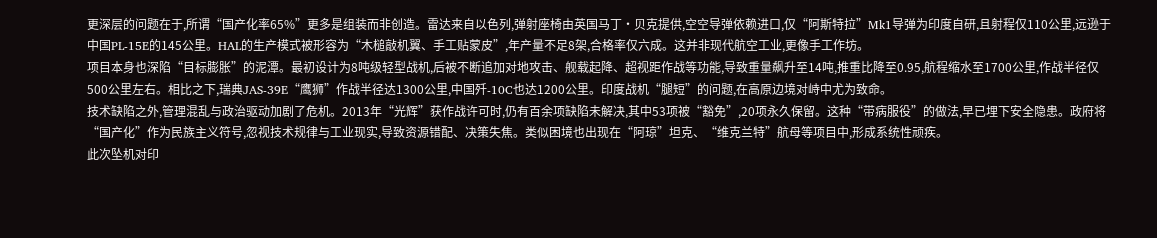更深层的问题在于,所谓“国产化率65%”更多是组装而非创造。雷达来自以色列,弹射座椅由英国马丁·贝克提供,空空导弹依赖进口,仅“阿斯特拉”Mk1导弹为印度自研,且射程仅110公里,远逊于中国PL-15E的145公里。HAL的生产模式被形容为“木槌敲机翼、手工贴蒙皮”,年产量不足8架,合格率仅六成。这并非现代航空工业,更像手工作坊。
项目本身也深陷“目标膨胀”的泥潭。最初设计为8吨级轻型战机,后被不断追加对地攻击、舰载起降、超视距作战等功能,导致重量飙升至14吨,推重比降至0.95,航程缩水至1700公里,作战半径仅500公里左右。相比之下,瑞典JAS-39E“鹰狮”作战半径达1300公里,中国歼-10C也达1200公里。印度战机“腿短”的问题,在高原边境对峙中尤为致命。
技术缺陷之外,管理混乱与政治驱动加剧了危机。2013年“光辉”获作战许可时,仍有百余项缺陷未解决,其中53项被“豁免”,20项永久保留。这种“带病服役”的做法,早已埋下安全隐患。政府将“国产化”作为民族主义符号,忽视技术规律与工业现实,导致资源错配、决策失焦。类似困境也出现在“阿琼”坦克、“维克兰特”航母等项目中,形成系统性顽疾。
此次坠机对印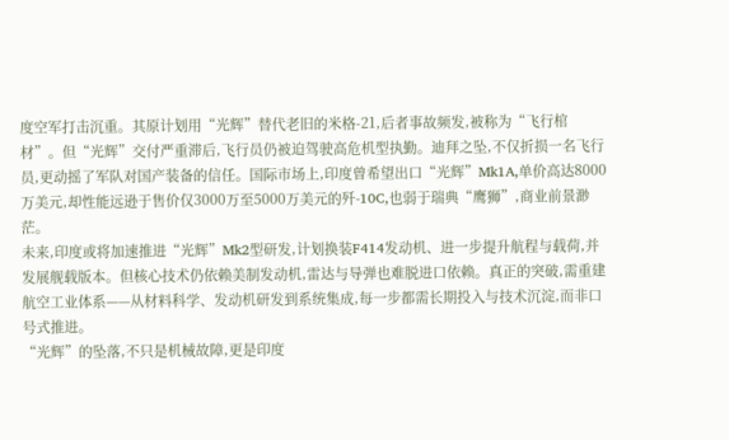度空军打击沉重。其原计划用“光辉”替代老旧的米格-21,后者事故频发,被称为“飞行棺材”。但“光辉”交付严重滞后,飞行员仍被迫驾驶高危机型执勤。迪拜之坠,不仅折损一名飞行员,更动摇了军队对国产装备的信任。国际市场上,印度曾希望出口“光辉”Mk1A,单价高达8000万美元,却性能远逊于售价仅3000万至5000万美元的歼-10C,也弱于瑞典“鹰狮”,商业前景渺茫。
未来,印度或将加速推进“光辉”Mk2型研发,计划换装F414发动机、进一步提升航程与载荷,并发展舰载版本。但核心技术仍依赖美制发动机,雷达与导弹也难脱进口依赖。真正的突破,需重建航空工业体系——从材料科学、发动机研发到系统集成,每一步都需长期投入与技术沉淀,而非口号式推进。
“光辉”的坠落,不只是机械故障,更是印度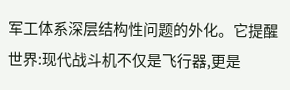军工体系深层结构性问题的外化。它提醒世界:现代战斗机不仅是飞行器,更是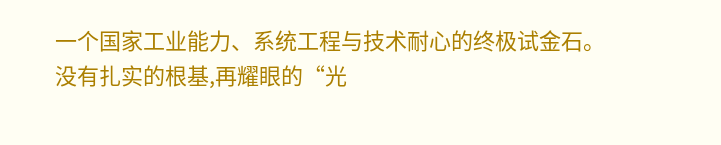一个国家工业能力、系统工程与技术耐心的终极试金石。没有扎实的根基,再耀眼的“光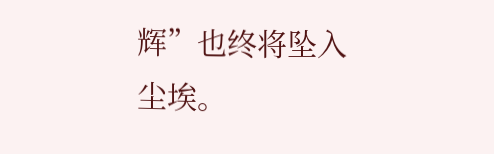辉”也终将坠入尘埃。